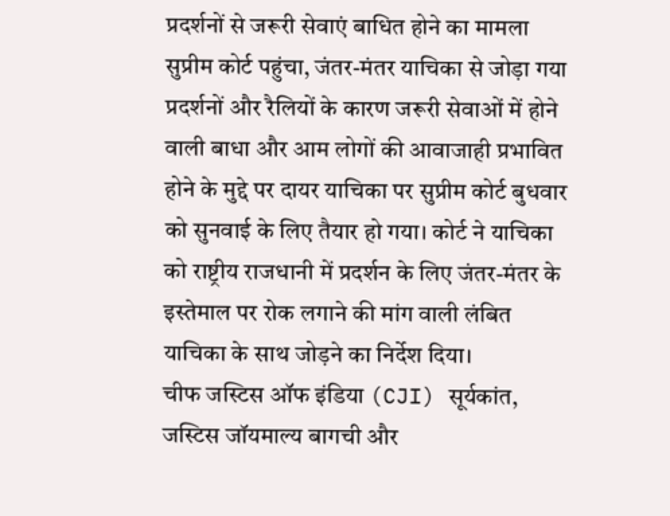प्रदर्शनों से जरूरी सेवाएं बाधित होने का मामला सुप्रीम कोर्ट पहुंचा, जंतर-मंतर याचिका से जोड़ा गया
प्रदर्शनों और रैलियों के कारण जरूरी सेवाओं में होने वाली बाधा और आम लोगों की आवाजाही प्रभावित होने के मुद्दे पर दायर याचिका पर सुप्रीम कोर्ट बुधवार को सुनवाई के लिए तैयार हो गया। कोर्ट ने याचिका को राष्ट्रीय राजधानी में प्रदर्शन के लिए जंतर-मंतर के इस्तेमाल पर रोक लगाने की मांग वाली लंबित याचिका के साथ जोड़ने का निर्देश दिया।
चीफ जस्टिस ऑफ इंडिया (CJI) सूर्यकांत, जस्टिस जॉयमाल्य बागची और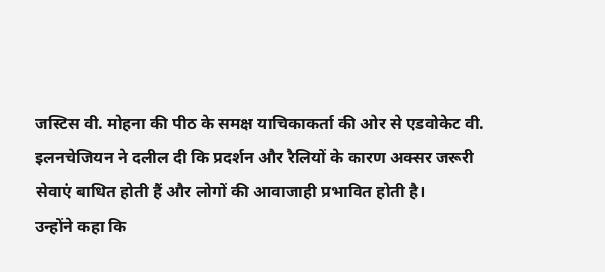जस्टिस वी. मोहना की पीठ के समक्ष याचिकाकर्ता की ओर से एडवोकेट वी. इलनचेजियन ने दलील दी कि प्रदर्शन और रैलियों के कारण अक्सर जरूरी सेवाएं बाधित होती हैं और लोगों की आवाजाही प्रभावित होती है।
उन्होंने कहा कि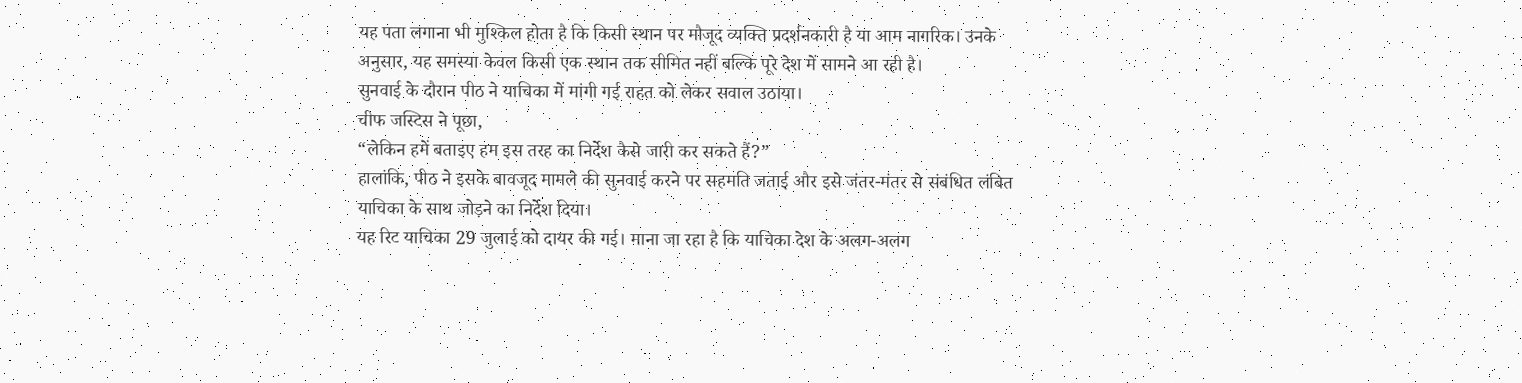यह पता लगाना भी मुश्किल होता है कि किसी स्थान पर मौजूद व्यक्ति प्रदर्शनकारी है या आम नागरिक। उनके अनुसार, यह समस्या केवल किसी एक स्थान तक सीमित नहीं बल्कि पूरे देश में सामने आ रही है।
सुनवाई के दौरान पीठ ने याचिका में मांगी गई राहत को लेकर सवाल उठाया।
चीफ जस्टिस ने पूछा,
“लेकिन हमें बताइए हम इस तरह का निर्देश कैसे जारी कर सकते हैं?”
हालांकि, पीठ ने इसके बावजूद मामले की सुनवाई करने पर सहमति जताई और इसे जंतर-मंतर से संबंधित लंबित याचिका के साथ जोड़ने का निर्देश दिया।
यह रिट याचिका 29 जुलाई को दायर की गई। माना जा रहा है कि याचिका देश के अलग-अलग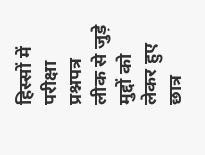हिस्सों में परीक्षा प्रश्नपत्र लीक से जुड़े मुद्दों को लेकर हुए छात्र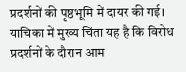प्रदर्शनों की पृष्ठभूमि में दायर की गई।
याचिका में मुख्य चिंता यह है कि विरोध प्रदर्शनों के दौरान आम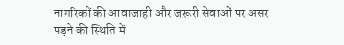नागरिकों की आवाजाही और जरूरी सेवाओं पर असर पड़ने की स्थिति में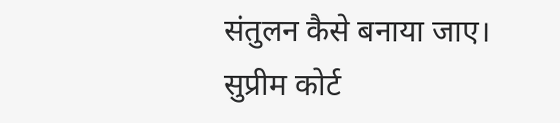संतुलन कैसे बनाया जाए। सुप्रीम कोर्ट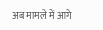अब मामले में आगे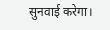सुनवाई करेगा।